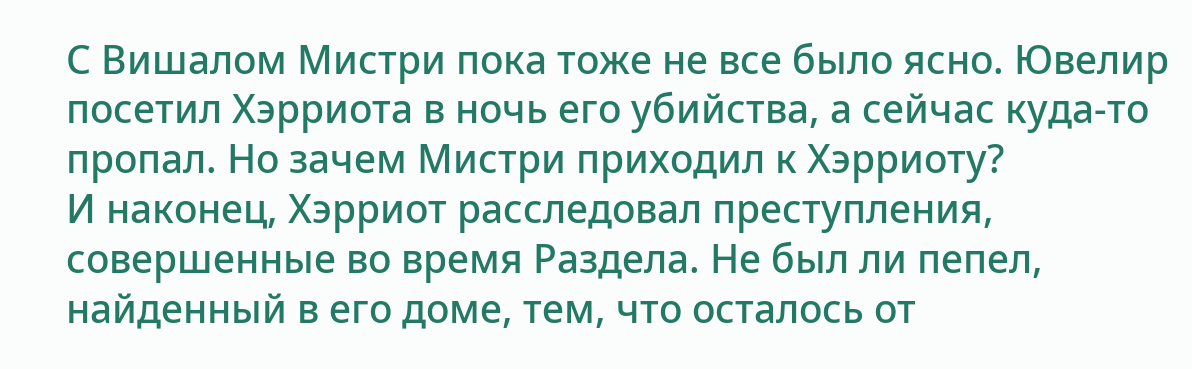С Вишалом Мистри пока тоже не все было ясно. Ювелир посетил Хэрриота в ночь его убийства, а сейчас куда-то пропал. Но зачем Мистри приходил к Хэрриоту?
И наконец, Хэрриот расследовал преступления, совершенные во время Раздела. Не был ли пепел, найденный в его доме, тем, что осталось от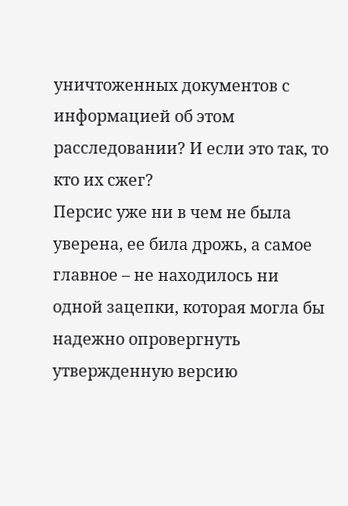уничтоженных документов с информацией об этом расследовании? И если это так, то кто их сжег?
Персис уже ни в чем не была уверена, ее била дрожь, а самое главное – не находилось ни одной зацепки, которая могла бы надежно опровергнуть утвержденную версию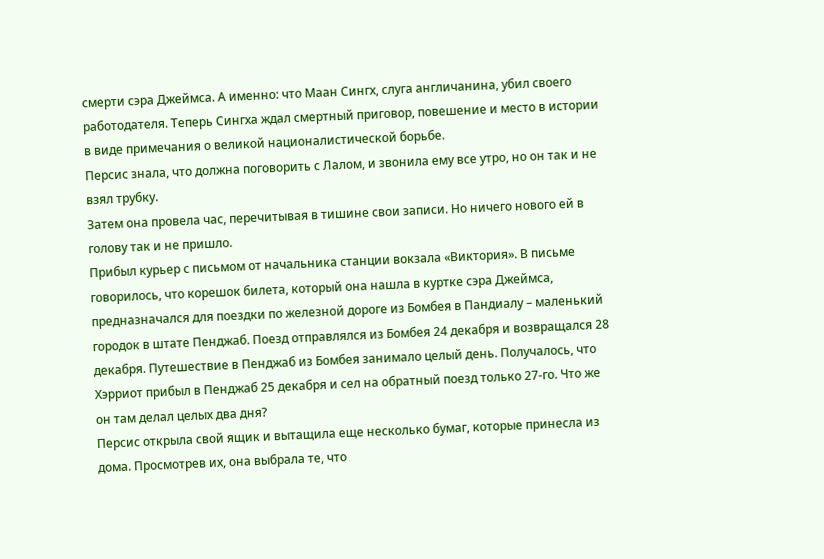смерти сэра Джеймса. А именно: что Маан Сингх, слуга англичанина, убил своего работодателя. Теперь Сингха ждал смертный приговор, повешение и место в истории в виде примечания о великой националистической борьбе.
Персис знала, что должна поговорить с Лалом, и звонила ему все утро, но он так и не взял трубку.
Затем она провела час, перечитывая в тишине свои записи. Но ничего нового ей в голову так и не пришло.
Прибыл курьер с письмом от начальника станции вокзала «Виктория». В письме говорилось, что корешок билета, который она нашла в куртке сэра Джеймса, предназначался для поездки по железной дороге из Бомбея в Пандиалу – маленький городок в штате Пенджаб. Поезд отправлялся из Бомбея 24 декабря и возвращался 28 декабря. Путешествие в Пенджаб из Бомбея занимало целый день. Получалось, что Хэрриот прибыл в Пенджаб 25 декабря и сел на обратный поезд только 27-го. Что же он там делал целых два дня?
Персис открыла свой ящик и вытащила еще несколько бумаг, которые принесла из дома. Просмотрев их, она выбрала те, что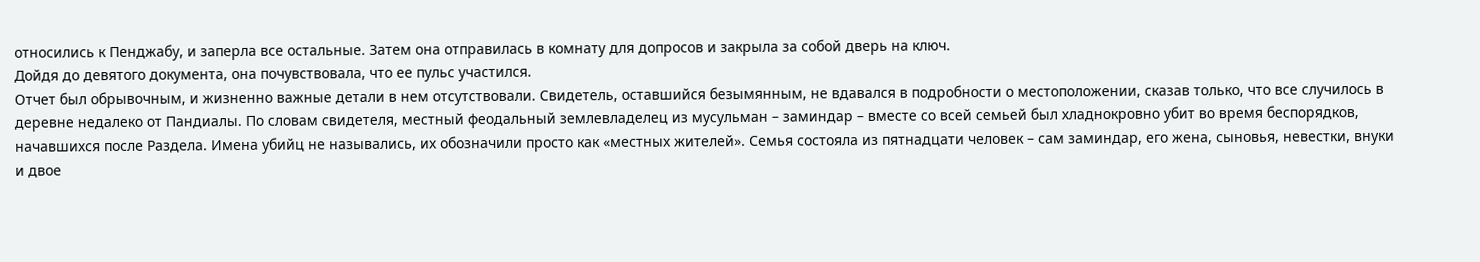относились к Пенджабу, и заперла все остальные. Затем она отправилась в комнату для допросов и закрыла за собой дверь на ключ.
Дойдя до девятого документа, она почувствовала, что ее пульс участился.
Отчет был обрывочным, и жизненно важные детали в нем отсутствовали. Свидетель, оставшийся безымянным, не вдавался в подробности о местоположении, сказав только, что все случилось в деревне недалеко от Пандиалы. По словам свидетеля, местный феодальный землевладелец из мусульман – заминдар – вместе со всей семьей был хладнокровно убит во время беспорядков, начавшихся после Раздела. Имена убийц не назывались, их обозначили просто как «местных жителей». Семья состояла из пятнадцати человек – сам заминдар, его жена, сыновья, невестки, внуки и двое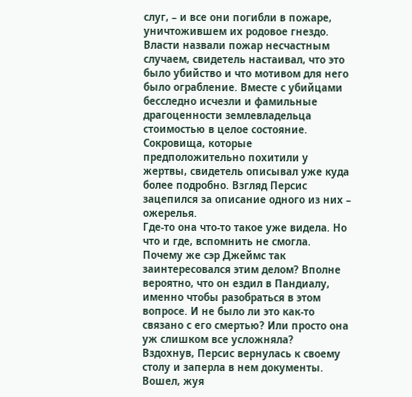слуг, – и все они погибли в пожаре, уничтожившем их родовое гнездо. Власти назвали пожар несчастным случаем, свидетель настаивал, что это было убийство и что мотивом для него было ограбление. Вместе с убийцами бесследно исчезли и фамильные драгоценности землевладельца стоимостью в целое состояние. Сокровища, которые предположительно похитили у жертвы, свидетель описывал уже куда более подробно. Взгляд Персис зацепился за описание одного из них – ожерелья.
Где-то она что-то такое уже видела. Но что и где, вспомнить не смогла.
Почему же сэр Джеймс так заинтересовался этим делом? Вполне вероятно, что он ездил в Пандиалу, именно чтобы разобраться в этом вопросе. И не было ли это как-то связано с его смертью? Или просто она уж слишком все усложняла?
Вздохнув, Персис вернулась к своему столу и заперла в нем документы.
Вошел, жуя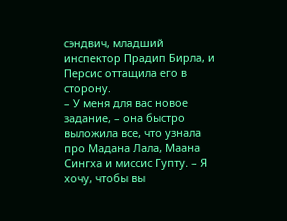сэндвич, младший инспектор Прадип Бирла, и Персис оттащила его в сторону.
– У меня для вас новое задание, – она быстро выложила все, что узнала про Мадана Лала, Маана Сингха и миссис Гупту. – Я хочу, чтобы вы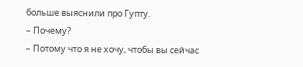больше выяснили про Гупту.
– Почему?
– Потому что я не хочу, чтобы вы сейчас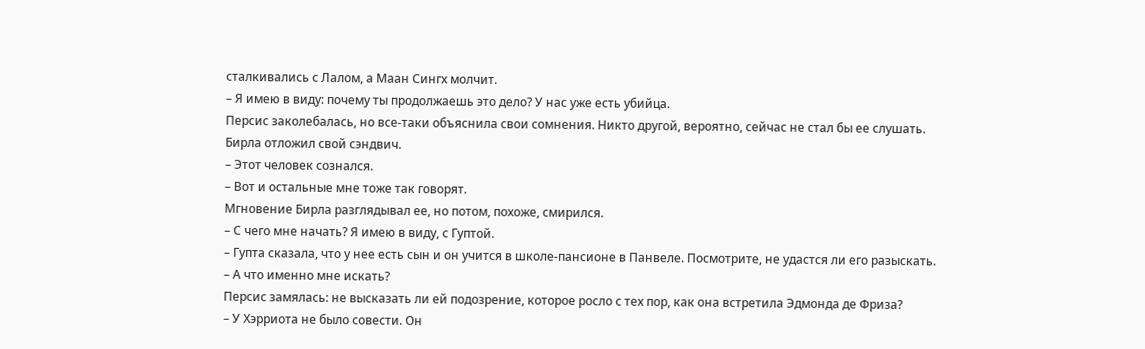сталкивались с Лалом, а Маан Сингх молчит.
– Я имею в виду: почему ты продолжаешь это дело? У нас уже есть убийца.
Персис заколебалась, но все-таки объяснила свои сомнения. Никто другой, вероятно, сейчас не стал бы ее слушать.
Бирла отложил свой сэндвич.
– Этот человек сознался.
– Вот и остальные мне тоже так говорят.
Мгновение Бирла разглядывал ее, но потом, похоже, смирился.
– С чего мне начать? Я имею в виду, с Гуптой.
– Гупта сказала, что у нее есть сын и он учится в школе-пансионе в Панвеле. Посмотрите, не удастся ли его разыскать.
– А что именно мне искать?
Персис замялась: не высказать ли ей подозрение, которое росло с тех пор, как она встретила Эдмонда де Фриза?
– У Хэрриота не было совести. Он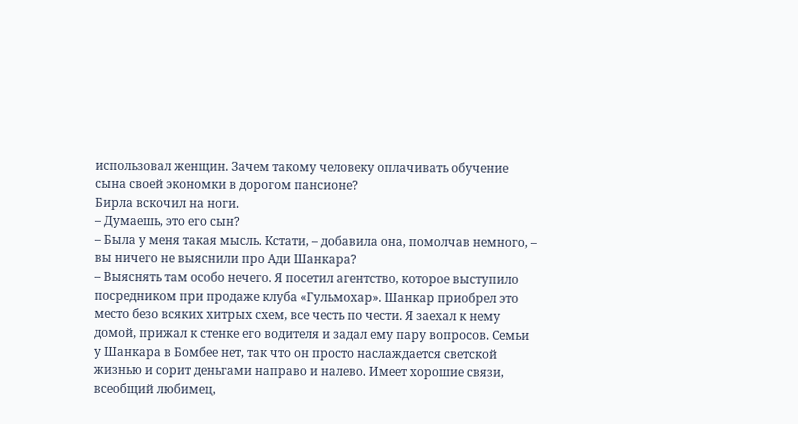использовал женщин. Зачем такому человеку оплачивать обучение сына своей экономки в дорогом пансионе?
Бирла вскочил на ноги.
– Думаешь, это его сын?
– Была у меня такая мысль. Кстати, – добавила она, помолчав немного, – вы ничего не выяснили про Ади Шанкара?
– Выяснять там особо нечего. Я посетил агентство, которое выступило посредником при продаже клуба «Гульмохар». Шанкар приобрел это место безо всяких хитрых схем, все честь по чести. Я заехал к нему домой, прижал к стенке его водителя и задал ему пару вопросов. Семьи у Шанкара в Бомбее нет, так что он просто наслаждается светской жизнью и сорит деньгами направо и налево. Имеет хорошие связи, всеобщий любимец,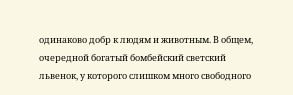одинаково добр к людям и животным. В общем, очередной богатый бомбейский светский львенок, у которого слишком много свободного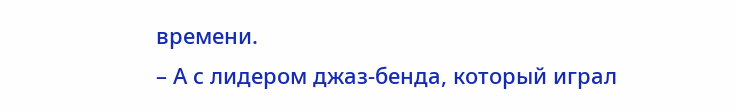времени.
– А с лидером джаз-бенда, который играл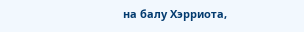на балу Хэрриота,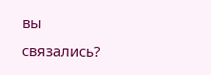вы связались?